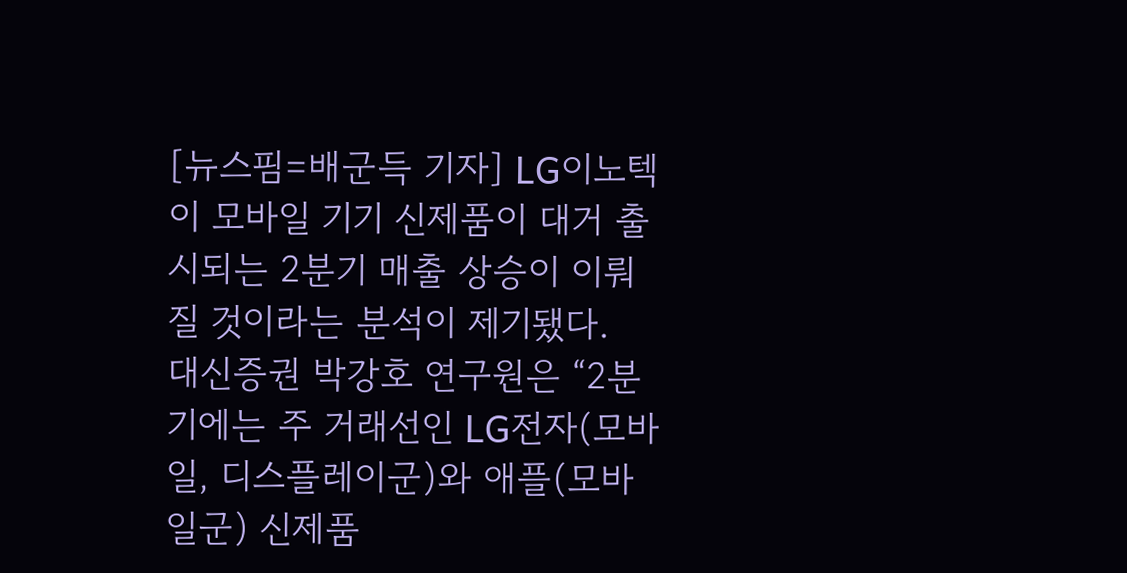[뉴스핌=배군득 기자] LG이노텍이 모바일 기기 신제품이 대거 출시되는 2분기 매출 상승이 이뤄질 것이라는 분석이 제기됐다.
대신증권 박강호 연구원은 “2분기에는 주 거래선인 LG전자(모바일, 디스플레이군)와 애플(모바일군) 신제품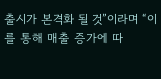출시가 본격화 될 것”이라며 “이를 통해 매출 증가에 따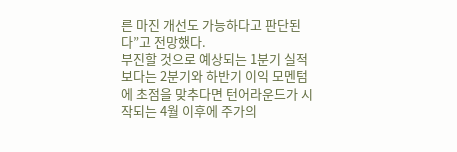른 마진 개선도 가능하다고 판단된다”고 전망했다.
부진할 것으로 예상되는 1분기 실적 보다는 2분기와 하반기 이익 모멘텀에 초점을 맞추다면 턴어라운드가 시작되는 4월 이후에 주가의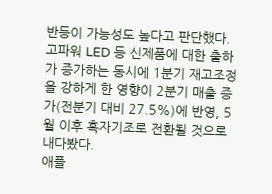반등이 가능성도 높다고 판단했다.
고파워 LED 등 신제품에 대한 출하가 증가하는 동시에 1분기 재고조정을 강하게 한 영향이 2분기 매출 증가(전분기 대비 27.5%)에 반영, 5월 이후 흑자기조로 전환될 것으로 내다봤다.
애플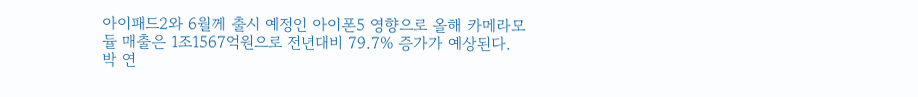아이패드2와 6월께 출시 예정인 아이폰5 영향으로 올해 카메라모듈 매출은 1조1567억원으로 전년대비 79.7% 증가가 예상된다.
박 연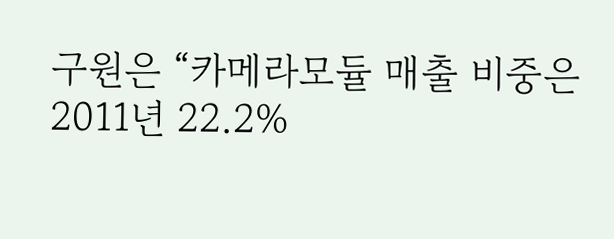구원은 “카메라모듈 매출 비중은 2011년 22.2%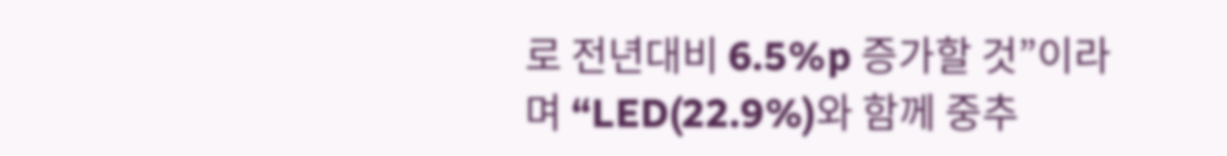로 전년대비 6.5%p 증가할 것”이라며 “LED(22.9%)와 함께 중추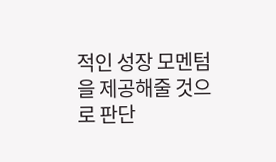적인 성장 모멘텀을 제공해줄 것으로 판단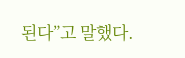된다”고 말했다.